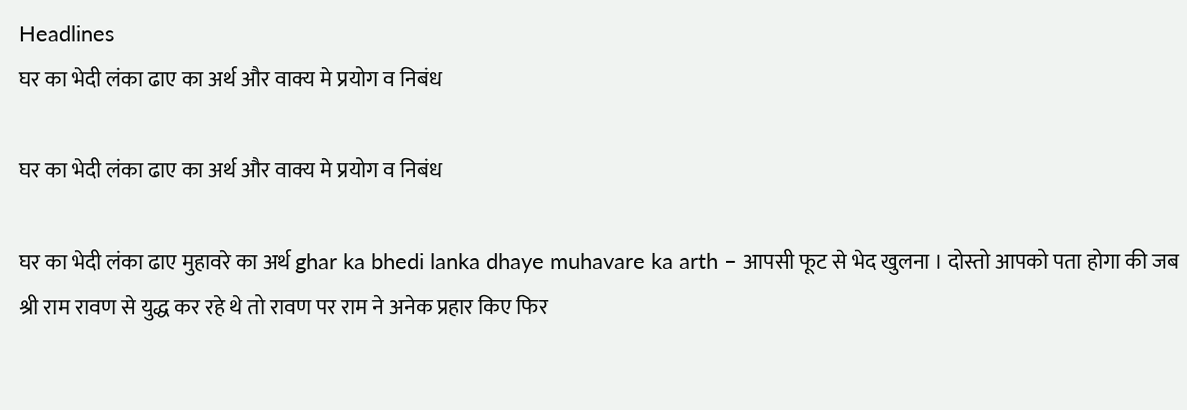Headlines
घर का भेदी लंका ढाए का अर्थ और वाक्य मे प्रयोग व निबंध

घर का भेदी लंका ढाए का अर्थ और वाक्य मे प्रयोग व निबंध

घर का भेदी लंका ढाए मुहावरे का अर्थ ghar ka bhedi lanka dhaye muhavare ka arth – आपसी फूट से भेद खुलना । दोस्तो आपको पता होगा की जब श्री राम रावण से युद्ध कर रहे थे तो रावण पर राम ने अनेक प्रहार किए फिर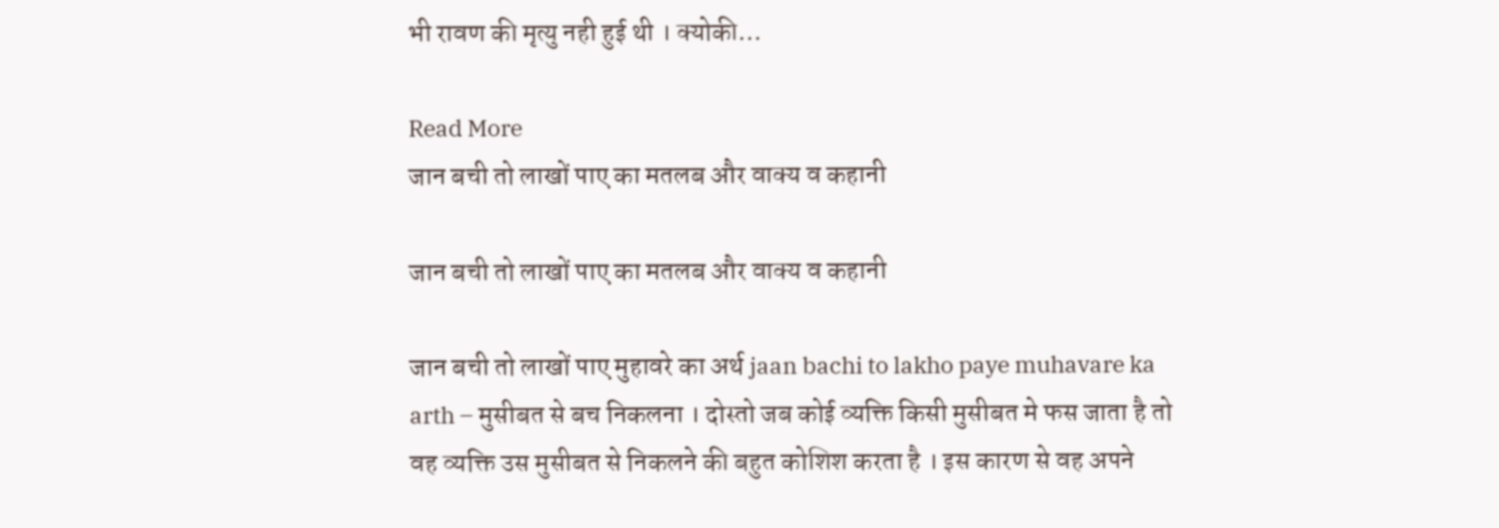भी रावण की मृत्यु नही हुई थी । क्योकी…

Read More
जान बची तो लाखों पाए का मतलब और वाक्य व कहानी

जान बची तो लाखों पाए का मतलब और वाक्य व कहानी

जान बची तो लाखों पाए मुहावरे का अर्थ jaan bachi to lakho paye muhavare ka arth – मुसीबत से बच निकलना । दोस्तो ‌‌‌जब कोई व्यक्ति किसी मुसीबत मे फस जाता है तो वह व्यक्ति उस मुसीबत से निकलने ‌‌‌की बहुत कोशिश करता है । इस कारण से वह अपने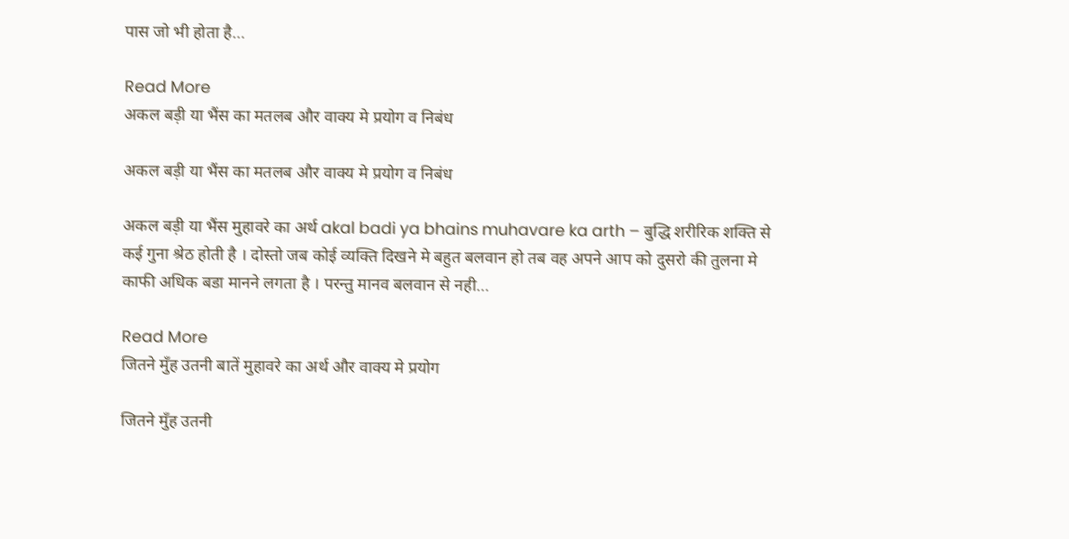पास जो भी होता है…

Read More
अकल बड़ी या भैंस का मतलब और वाक्य मे प्रयोग व निबंध

अकल बड़ी या भैंस का मतलब और वाक्य मे प्रयोग व निबंध

अकल बड़ी या भैंस मुहावरे का अर्थ akal badi ya bhains muhavare ka arth – बुद्धि शरीरिक ‌‌‌शक्ति से कई गुना श्रेठ होती है । दोस्तो ‌‌‌जब कोई व्यक्ति दिखने मे बहुत बलवान हो तब वह अपने आप को दुसरो की तुलना मे काफी अधिक बडा मानने लगता है । परन्तु मानव बलवान से नही…

Read More
जितने मुँह उतनी बातें मुहावरे का अर्थ और वाक्य मे प्रयोग

जितने मुँह उतनी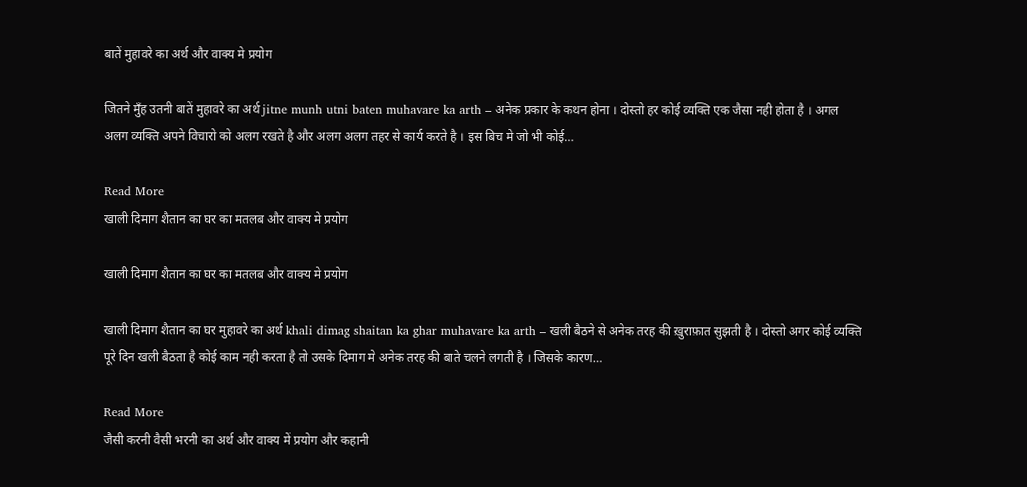बातें मुहावरे का अर्थ और वाक्य मे प्रयोग

जितने मुँह उतनी बातें मुहावरे का अर्थ jitne munh utni baten muhavare ka arth – अनेक प्रकार के कथन होना । दोस्तो हर कोई व्यक्ति ‌‌‌एक जैसा नही होता है । अगल अलग व्यक्ति अपने विचारो को अलग रखते है और अलग अलग तहर से कार्य करते है । इस बिच मे जो भी कोई…

Read More
खाली दिमाग शैतान का घर का मतलब और वाक्य मे प्रयोग

खाली दिमाग शैतान का घर का मतलब और वाक्य मे प्रयोग

खाली दिमाग शैतान का घर मुहावरे का अर्थ khali dimag shaitan ka ghar muhavare ka arth – खली बैठने से अनेक तरह की ख़ुराफ़ात सुझती है । दोस्तो अगर कोई व्यक्ति पूरे दिन खली बैठता है कोई काम नही करता है तो उसके दिमाग मे अनेक तरह की बाते चलने लगती है । जिसके कारण…

Read More
जैसी करनी वैसी भरनी का अर्थ और वाक्य में प्रयोग और कहानी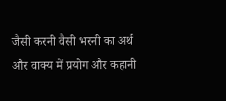जैसी करनी वैसी भरनी का अर्थ और वाक्य में प्रयोग और कहानी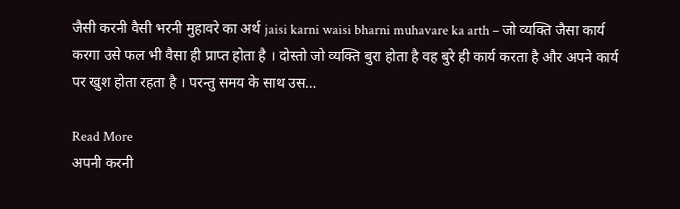जैसी करनी वैसी भरनी मुहावरे का अर्थ jaisi karni waisi bharni muhavare ka arth – जो व्यक्ति जैसा कार्य करगा उसे फल भी वैसा ही प्राप्त होता है । दोस्तो जो व्यक्ति बुरा होता है वह बुरे ही कार्य करता है और अपने कार्य पर खुश होता रहता है । परन्तु समय के साथ उस…

Read More
अपनी करनी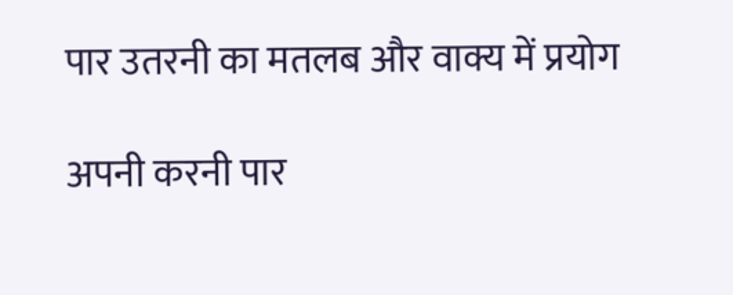पार उतरनी का मतलब और वाक्य में प्रयोग

अपनी करनी पार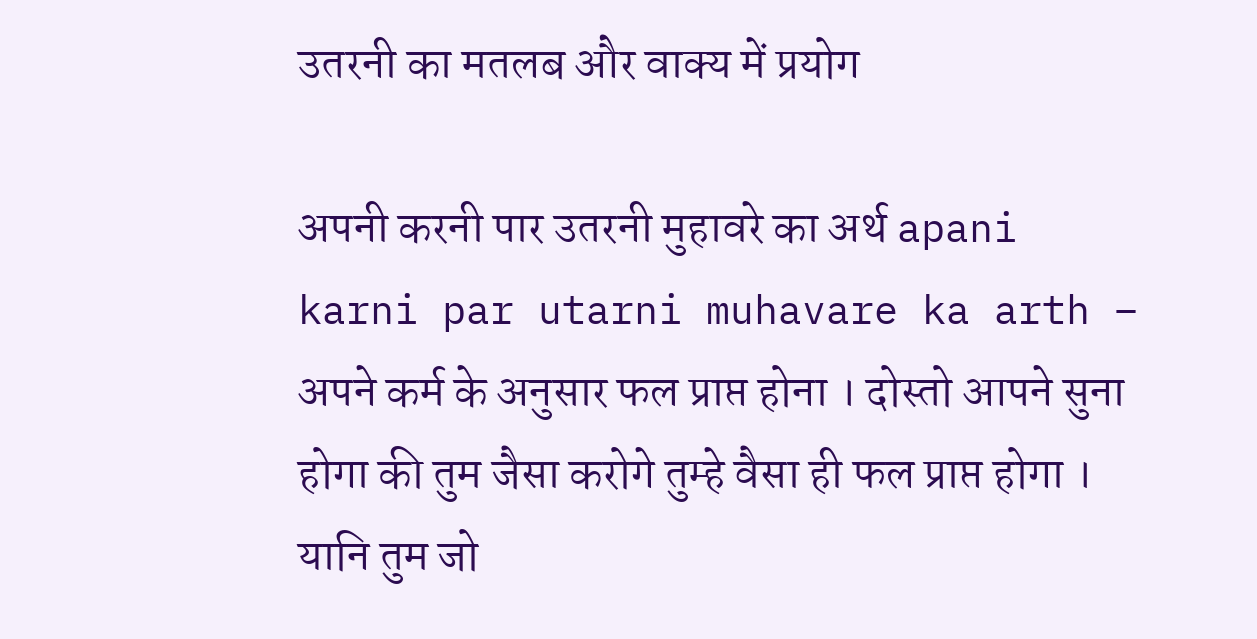उतरनी का मतलब और वाक्य में प्रयोग

अपनी करनी पार उतरनी मुहावरे का अर्थ apani karni par utarni muhavare ka arth – अपने कर्म ‌‌‌के अनुसार फल प्राप्त होना । दोस्तो आपने सुना होगा की तुम जैसा करोगे तुम्हे वैसा ही फल प्राप्त होगा । यानि तुम जो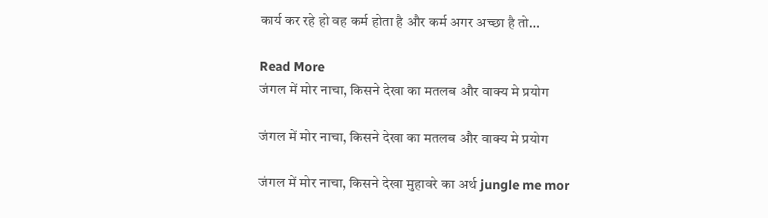कार्य कर रहे हो वह कर्म होता है और कर्म अगर ‌‌‌अच्छा है तो…

Read More
जंगल में मोर नाचा, किसने देखा का मतलब और वाक्य मे प्रयोग

जंगल में मोर नाचा, किसने देखा का मतलब और वाक्य मे प्रयोग

जंगल में मोर नाचा, किसने देखा मुहावरे का अर्थ jungle me mor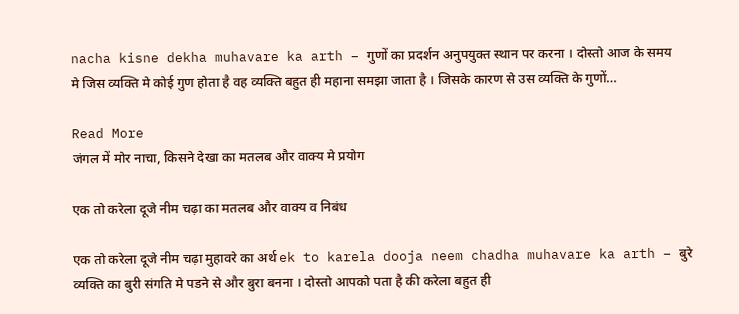nacha kisne dekha muhavare ka arth – गुणों का प्रदर्शन अनुपयुक्त स्थान पर करना । दोस्तो आज के समय मे ‌‌‌जिस व्यक्ति मे कोई गुण होता है वह व्यक्ति बहुत ही महाना समझा जाता है । ‌‌‌जिसके कारण से उस व्यक्ति के गुणों…

Read More
जंगल में मोर नाचा, किसने देखा का मतलब और वाक्य मे प्रयोग

एक तो करेला दूजे नीम चढ़ा का मतलब और वाक्य व निबंध

एक तो करेला दूजे नीम चढ़ा मुहावरे का अर्थ ek to karela dooja neem chadha muhavare ka arth – बुरे व्यक्ति ‌‌‌का बुरी संगति मे पडने से और ‌‌‌बुरा बनना । दोस्तो आपको पता है की करेला बहुत ही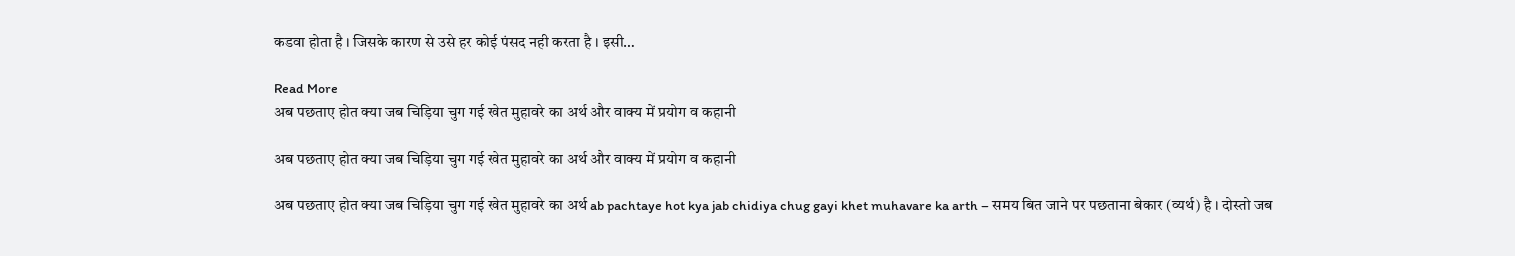कडवा होता है । जिसके कारण से उसे हर कोई पंसद नही करता है । इसी…

Read More
अब पछताए होत क्या जब चिड़िया चुग गई खेत मुहावरे का अर्थ और वाक्य में प्रयोग व कहानी

अब पछताए होत क्या जब चिड़िया चुग गई खेत मुहावरे का अर्थ और वाक्य में प्रयोग व कहानी

अब पछताए होत क्या जब चिड़िया चुग गई खेत मुहावरे का अर्थ ab pachtaye hot kya jab chidiya chug gayi khet muhavare ka arth – समय बित जाने पर पछताना बेकार (व्यर्थ) है । दोस्तो जब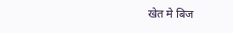खेत मे बिज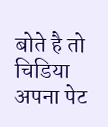बोते है तो चिडिया अपना पेट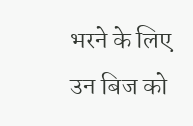भरने के लिए उन बिज को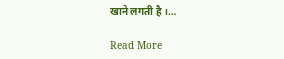खाने लगती है ।…

Read More